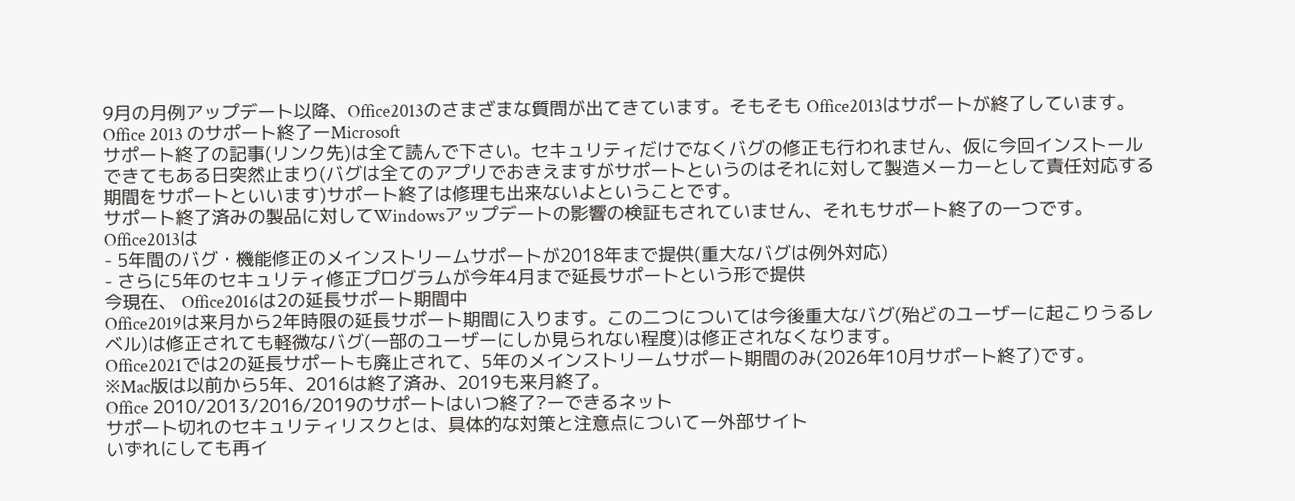9月の月例アップデート以降、Office2013のさまざまな質問が出てきています。そもそも Office2013はサポートが終了しています。
Office 2013 のサポート終了ーMicrosoft
サポート終了の記事(リンク先)は全て読んで下さい。セキュリティだけでなくバグの修正も行われません、仮に今回インストールできてもある日突然止まり(バグは全てのアプリでおきえますがサポートというのはそれに対して製造メーカーとして責任対応する期間をサポートといいます)サポート終了は修理も出来ないよということです。
サポート終了済みの製品に対してWindowsアップデートの影響の検証もされていません、それもサポート終了の一つです。
Office2013は
- 5年間のバグ・機能修正のメインストリームサポートが2018年まで提供(重大なバグは例外対応)
- さらに5年のセキュリティ修正プログラムが今年4月まで延長サポートという形で提供
今現在、 Office2016は2の延長サポート期間中
Office2019は来月から2年時限の延長サポート期間に入ります。この二つについては今後重大なバグ(殆どのユーザーに起こりうるレベル)は修正されても軽微なバグ(一部のユーザーにしか見られない程度)は修正されなくなります。
Office2021では2の延長サポートも廃止されて、5年のメインストリームサポート期間のみ(2026年10月サポート終了)です。
※Mac版は以前から5年、2016は終了済み、2019も来月終了。
Office 2010/2013/2016/2019のサポートはいつ終了?ーできるネット
サポート切れのセキュリティリスクとは、具体的な対策と注意点についてー外部サイト
いずれにしても再イ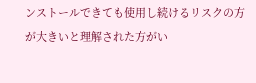ンストールできても使用し続けるリスクの方が大きいと理解された方がい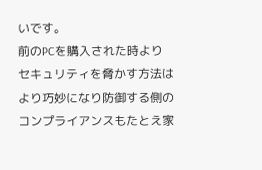いです。
前のPCを購入された時よりセキュリティを脅かす方法はより巧妙になり防御する側のコンプライアンスもたとえ家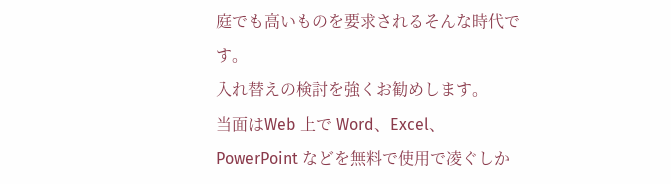庭でも高いものを要求されるそんな時代です。
入れ替えの検討を強くお勧めします。
当面はWeb 上で Word、Excel、PowerPoint などを無料で使用で凌ぐしか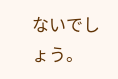ないでしょう。